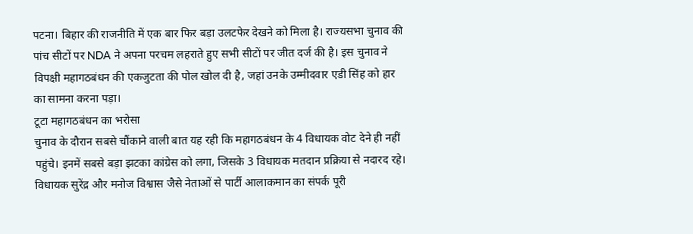पटना। बिहार की राजनीति में एक बार फिर बड़ा उलटफेर देखने को मिला है। राज्यसभा चुनाव की पांच सीटों पर NDA ने अपना परचम लहराते हुए सभी सीटों पर जीत दर्ज की है। इस चुनाव ने विपक्षी महागठबंधन की एकजुटता की पोल खोल दी है, जहां उनके उम्मीदवार एडी सिंह को हार का सामना करना पड़ा।
टूटा महागठबंधन का भरोसा
चुनाव के दौरान सबसे चौंकाने वाली बात यह रही कि महागठबंधन के 4 विधायक वोट देने ही नहीं पहुंचे। इनमें सबसे बड़ा झटका कांग्रेस को लगा, जिसके 3 विधायक मतदान प्रक्रिया से नदारद रहे। विधायक सुरेंद्र और मनोज विश्वास जैसे नेताओं से पार्टी आलाकमान का संपर्क पूरी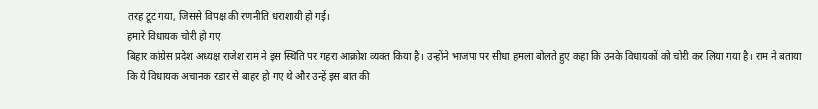तरह टूट गया, जिससे विपक्ष की रणनीति धराशायी हो गई।
हमारे विधायक चोरी हो गए
बिहार कांग्रेस प्रदेश अध्यक्ष राजेश राम ने इस स्थिति पर गहरा आक्रोश व्यक्त किया है। उन्होंने भाजपा पर सीधा हमला बोलते हुए कहा कि उनके विधायकों को चोरी कर लिया गया है। राम ने बताया कि ये विधायक अचानक रडार से बाहर हो गए थे और उन्हें इस बात की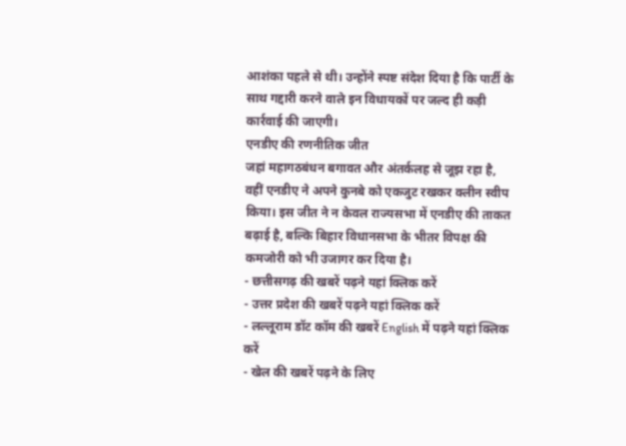आशंका पहले से थी। उन्होंने स्पष्ट संदेश दिया है कि पार्टी के साथ गद्दारी करने वाले इन विधायकों पर जल्द ही कड़ी कार्रवाई की जाएगी।
एनडीए की रणनीतिक जीत
जहां महागठबंधन बगावत और अंतर्कलह से जूझ रहा है, वहीं एनडीए ने अपने कुनबे को एकजुट रखकर क्लीन स्वीप किया। इस जीत ने न केवल राज्यसभा में एनडीए की ताकत बढ़ाई है, बल्कि बिहार विधानसभा के भीतर विपक्ष की कमजोरी को भी उजागर कर दिया है।
- छत्तीसगढ़ की खबरें पढ़ने यहां क्लिक करें
- उत्तर प्रदेश की खबरें पढ़ने यहां क्लिक करें
- लल्लूराम डॉट कॉम की खबरें English में पढ़ने यहां क्लिक करें
- खेल की खबरें पढ़ने के लिए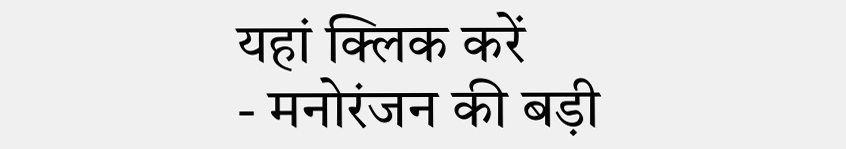यहां क्लिक करें
- मनोरंजन की बड़ी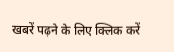खबरें पढ़ने के लिए क्लिक करें